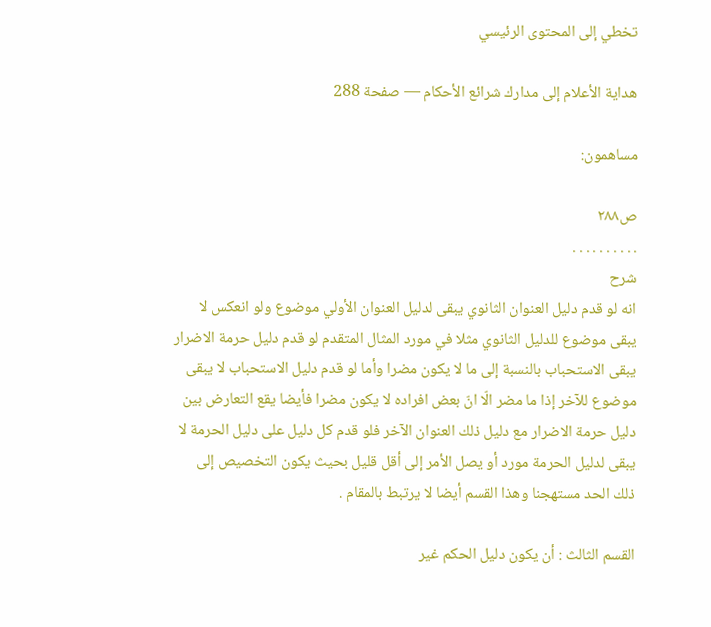تخطي إلى المحتوى الرئيسي

هداية الأعلام إلى مدارك شرائع الأحكام — صفحة 288

مساهمون:

ص٢٨٨
. . . . . . . . . .
شرح
انه لو قدم دليل العنوان الثانوي يبقى لدليل العنوان الأولي موضوع ولو انعكس لا يبقى موضوع للدليل الثانوي مثلا في مورد المثال المتقدم لو قدم دليل حرمة الاضرار يبقى الاستحباب بالنسبة إلى ما لا يكون مضرا وأما لو قدم دليل الاستحباب لا يبقى موضوع للآخر إذا ما مضر الّا انّ بعض افراده لا يكون مضرا فأيضا يقع التعارض بين دليل حرمة الاضرار مع دليل ذلك العنوان الآخر فلو قدم كل دليل على دليل الحرمة لا يبقى لدليل الحرمة مورد أو يصل الأمر إلى أقل قليل بحيث يكون التخصيص إلى ذلك الحد مستهجنا وهذا القسم أيضا لا يرتبط بالمقام .

القسم الثالث : أن يكون دليل الحكم غير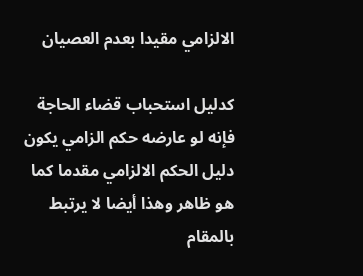الالزامي مقيدا بعدم العصيان

كدليل استحباب قضاء الحاجة فإنه لو عارضه حكم الزامي يكون دليل الحكم الالزامي مقدما كما هو ظاهر وهذا أيضا لا يرتبط بالمقام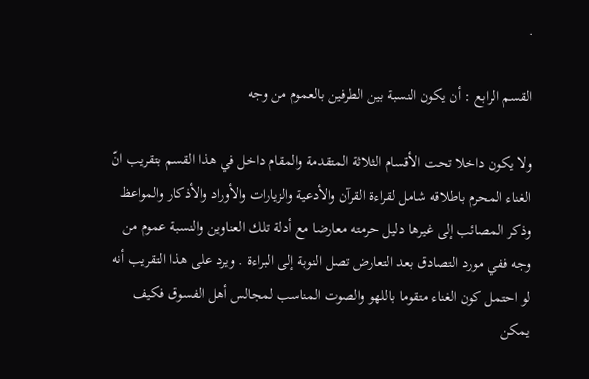.

القسم الرابع : أن يكون النسبة بين الطرفين بالعموم من وجه

ولا يكون داخلا تحت الأقسام الثلاثة المتقدمة والمقام داخل في هذا القسم بتقريب انّ الغناء المحرم باطلاقه شامل لقراءة القرآن والأدعية والزيارات والأوراد والأذكار والمواعظ وذكر المصائب إلى غيرها دليل حرمته معارضا مع أدلة تلك العناوين والنسبة عموم من وجه ففي مورد التصادق بعد التعارض تصل النوبة إلى البراءة . ويرد على هذا التقريب أنه لو احتمل كون الغناء متقوما باللهو والصوت المناسب لمجالس أهل الفسوق فكيف يمكن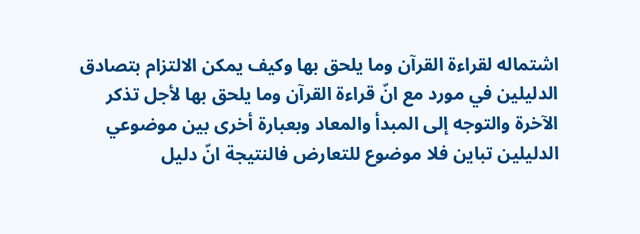اشتماله لقراءة القرآن وما يلحق بها وكيف يمكن الالتزام بتصادق الدليلين في مورد مع انّ قراءة القرآن وما يلحق بها لأجل تذكر الآخرة والتوجه إلى المبدأ والمعاد وبعبارة أخرى بين موضوعي الدليلين تباين فلا موضوع للتعارض فالنتيجة انّ دليل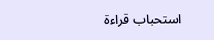استحباب قراءة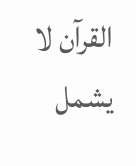القرآن لا يشمل